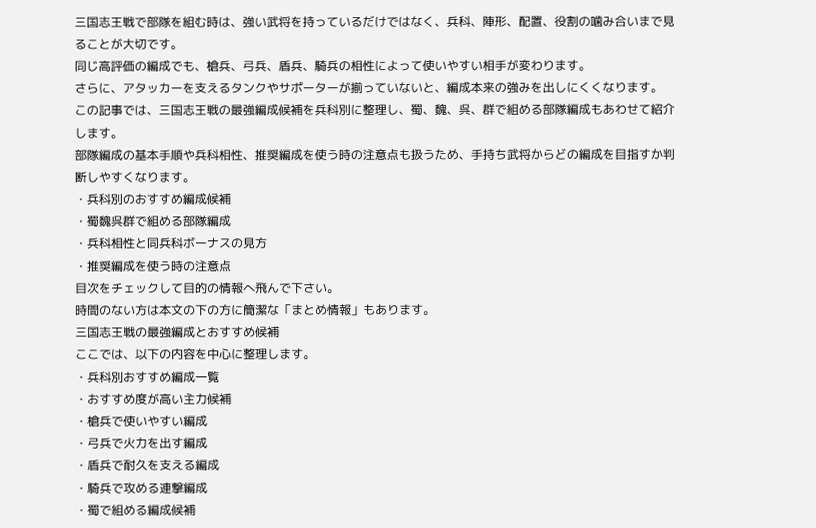三国志王戦で部隊を組む時は、強い武将を持っているだけではなく、兵科、陣形、配置、役割の噛み合いまで見ることが大切です。
同じ高評価の編成でも、槍兵、弓兵、盾兵、騎兵の相性によって使いやすい相手が変わります。
さらに、アタッカーを支えるタンクやサポーターが揃っていないと、編成本来の強みを出しにくくなります。
この記事では、三国志王戦の最強編成候補を兵科別に整理し、蜀、魏、呉、群で組める部隊編成もあわせて紹介します。
部隊編成の基本手順や兵科相性、推奨編成を使う時の注意点も扱うため、手持ち武将からどの編成を目指すか判断しやすくなります。
・兵科別のおすすめ編成候補
・蜀魏呉群で組める部隊編成
・兵科相性と同兵科ボーナスの見方
・推奨編成を使う時の注意点
目次をチェックして目的の情報へ飛んで下さい。
時間のない方は本文の下の方に簡潔な「まとめ情報」もあります。
三国志王戦の最強編成とおすすめ候補
ここでは、以下の内容を中心に整理します。
・兵科別おすすめ編成一覧
・おすすめ度が高い主力候補
・槍兵で使いやすい編成
・弓兵で火力を出す編成
・盾兵で耐久を支える編成
・騎兵で攻める連撃編成
・蜀で組める編成候補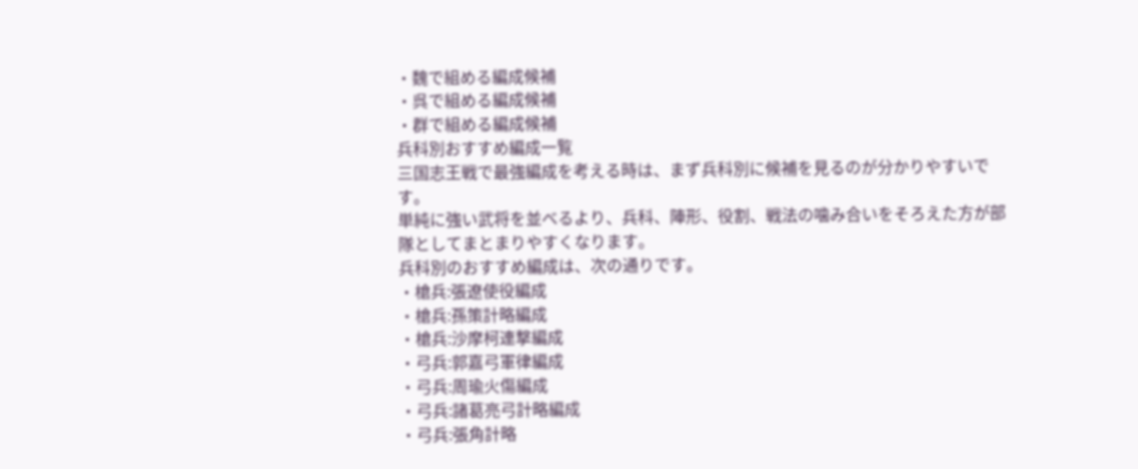・魏で組める編成候補
・呉で組める編成候補
・群で組める編成候補
兵科別おすすめ編成一覧
三国志王戦で最強編成を考える時は、まず兵科別に候補を見るのが分かりやすいです。
単純に強い武将を並べるより、兵科、陣形、役割、戦法の噛み合いをそろえた方が部隊としてまとまりやすくなります。
兵科別のおすすめ編成は、次の通りです。
・槍兵:張遼使役編成
・槍兵:孫策計略編成
・槍兵:沙摩柯連撃編成
・弓兵:郭嘉弓軍律編成
・弓兵:周瑜火傷編成
・弓兵:諸葛亮弓計略編成
・弓兵:張角計略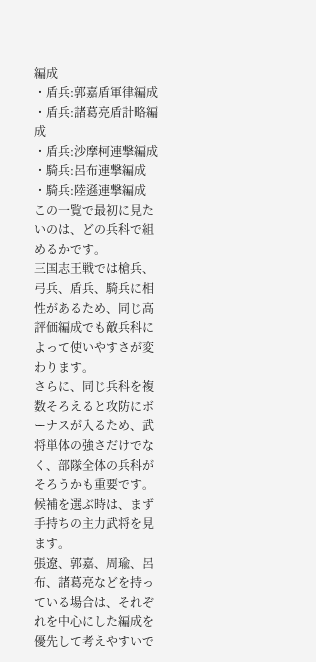編成
・盾兵:郭嘉盾軍律編成
・盾兵:諸葛亮盾計略編成
・盾兵:沙摩柯連撃編成
・騎兵:呂布連撃編成
・騎兵:陸遜連撃編成
この一覧で最初に見たいのは、どの兵科で組めるかです。
三国志王戦では槍兵、弓兵、盾兵、騎兵に相性があるため、同じ高評価編成でも敵兵科によって使いやすさが変わります。
さらに、同じ兵科を複数そろえると攻防にボーナスが入るため、武将単体の強さだけでなく、部隊全体の兵科がそろうかも重要です。
候補を選ぶ時は、まず手持ちの主力武将を見ます。
張遼、郭嘉、周瑜、呂布、諸葛亮などを持っている場合は、それぞれを中心にした編成を優先して考えやすいで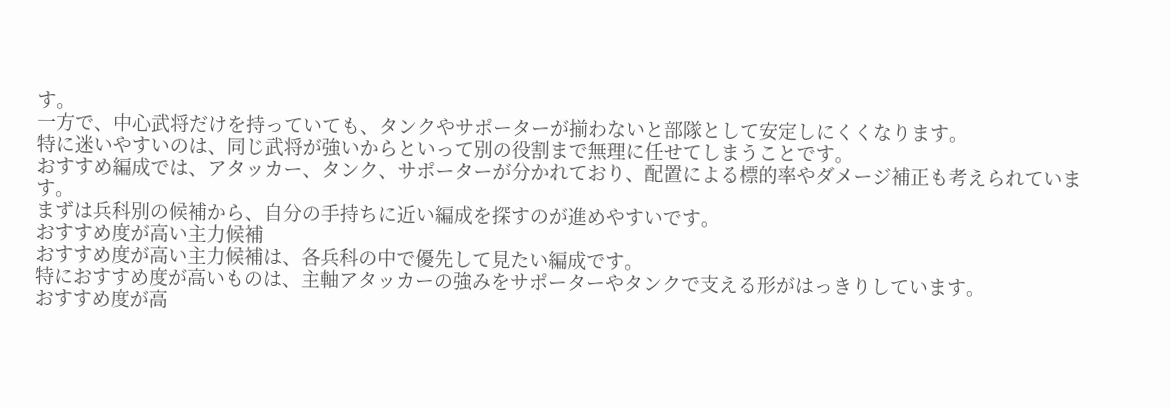す。
一方で、中心武将だけを持っていても、タンクやサポーターが揃わないと部隊として安定しにくくなります。
特に迷いやすいのは、同じ武将が強いからといって別の役割まで無理に任せてしまうことです。
おすすめ編成では、アタッカー、タンク、サポーターが分かれており、配置による標的率やダメージ補正も考えられています。
まずは兵科別の候補から、自分の手持ちに近い編成を探すのが進めやすいです。
おすすめ度が高い主力候補
おすすめ度が高い主力候補は、各兵科の中で優先して見たい編成です。
特におすすめ度が高いものは、主軸アタッカーの強みをサポーターやタンクで支える形がはっきりしています。
おすすめ度が高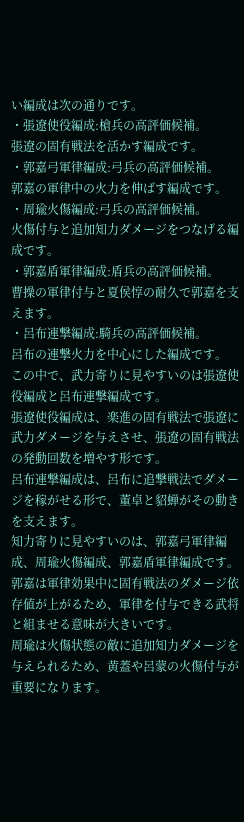い編成は次の通りです。
・張遼使役編成:槍兵の高評価候補。
張遼の固有戦法を活かす編成です。
・郭嘉弓軍律編成:弓兵の高評価候補。
郭嘉の軍律中の火力を伸ばす編成です。
・周瑜火傷編成:弓兵の高評価候補。
火傷付与と追加知力ダメージをつなげる編成です。
・郭嘉盾軍律編成:盾兵の高評価候補。
曹操の軍律付与と夏侯惇の耐久で郭嘉を支えます。
・呂布連撃編成:騎兵の高評価候補。
呂布の連撃火力を中心にした編成です。
この中で、武力寄りに見やすいのは張遼使役編成と呂布連撃編成です。
張遼使役編成は、楽進の固有戦法で張遼に武力ダメージを与えさせ、張遼の固有戦法の発動回数を増やす形です。
呂布連撃編成は、呂布に追撃戦法でダメージを稼がせる形で、董卓と貂蝉がその動きを支えます。
知力寄りに見やすいのは、郭嘉弓軍律編成、周瑜火傷編成、郭嘉盾軍律編成です。
郭嘉は軍律効果中に固有戦法のダメージ依存値が上がるため、軍律を付与できる武将と組ませる意味が大きいです。
周瑜は火傷状態の敵に追加知力ダメージを与えられるため、黄蓋や呂蒙の火傷付与が重要になります。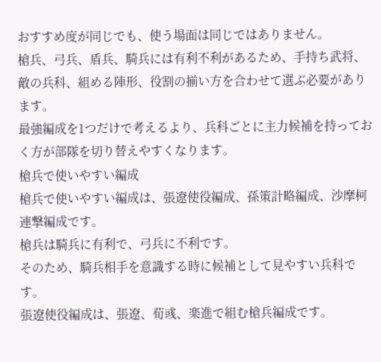おすすめ度が同じでも、使う場面は同じではありません。
槍兵、弓兵、盾兵、騎兵には有利不利があるため、手持ち武将、敵の兵科、組める陣形、役割の揃い方を合わせて選ぶ必要があります。
最強編成を1つだけで考えるより、兵科ごとに主力候補を持っておく方が部隊を切り替えやすくなります。
槍兵で使いやすい編成
槍兵で使いやすい編成は、張遼使役編成、孫策計略編成、沙摩柯連撃編成です。
槍兵は騎兵に有利で、弓兵に不利です。
そのため、騎兵相手を意識する時に候補として見やすい兵科です。
張遼使役編成は、張遼、荀彧、楽進で組む槍兵編成です。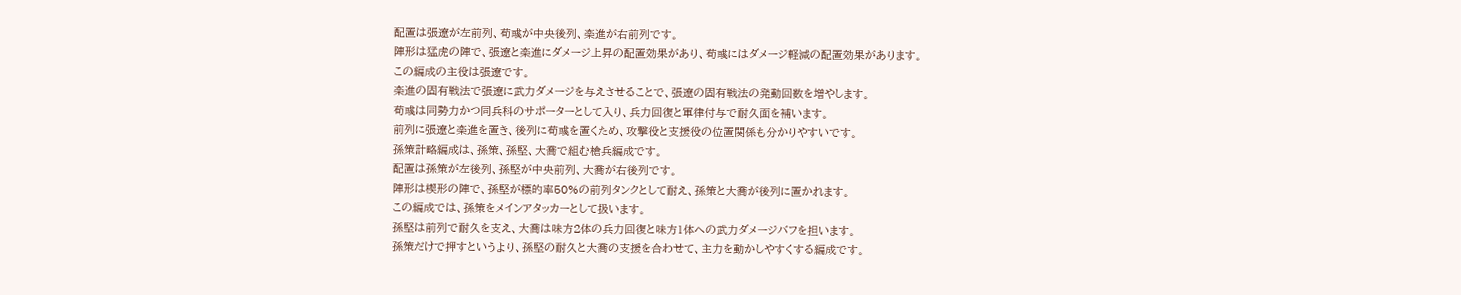配置は張遼が左前列、荀彧が中央後列、楽進が右前列です。
陣形は猛虎の陣で、張遼と楽進にダメージ上昇の配置効果があり、荀彧にはダメージ軽減の配置効果があります。
この編成の主役は張遼です。
楽進の固有戦法で張遼に武力ダメージを与えさせることで、張遼の固有戦法の発動回数を増やします。
荀彧は同勢力かつ同兵科のサポーターとして入り、兵力回復と軍律付与で耐久面を補います。
前列に張遼と楽進を置き、後列に荀彧を置くため、攻撃役と支援役の位置関係も分かりやすいです。
孫策計略編成は、孫策、孫堅、大喬で組む槍兵編成です。
配置は孫策が左後列、孫堅が中央前列、大喬が右後列です。
陣形は楔形の陣で、孫堅が標的率50%の前列タンクとして耐え、孫策と大喬が後列に置かれます。
この編成では、孫策をメインアタッカーとして扱います。
孫堅は前列で耐久を支え、大喬は味方2体の兵力回復と味方1体への武力ダメージバフを担います。
孫策だけで押すというより、孫堅の耐久と大喬の支援を合わせて、主力を動かしやすくする編成です。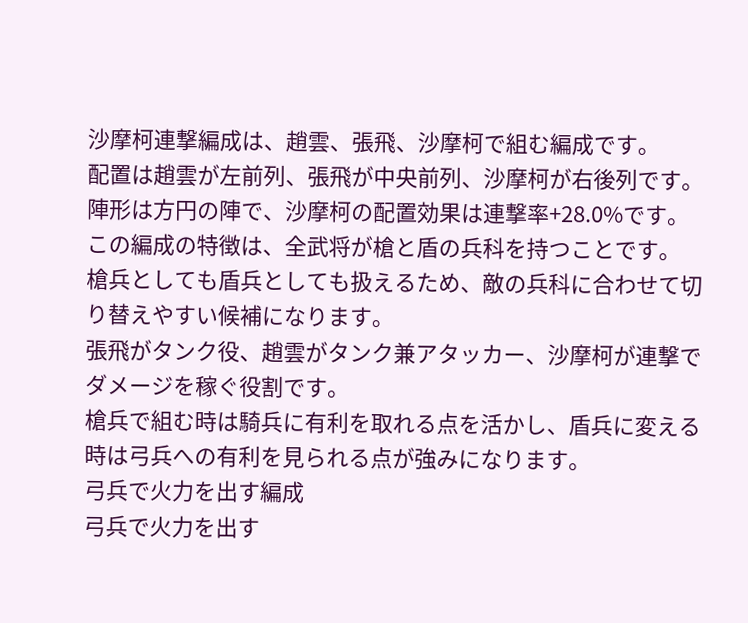沙摩柯連撃編成は、趙雲、張飛、沙摩柯で組む編成です。
配置は趙雲が左前列、張飛が中央前列、沙摩柯が右後列です。
陣形は方円の陣で、沙摩柯の配置効果は連撃率+28.0%です。
この編成の特徴は、全武将が槍と盾の兵科を持つことです。
槍兵としても盾兵としても扱えるため、敵の兵科に合わせて切り替えやすい候補になります。
張飛がタンク役、趙雲がタンク兼アタッカー、沙摩柯が連撃でダメージを稼ぐ役割です。
槍兵で組む時は騎兵に有利を取れる点を活かし、盾兵に変える時は弓兵への有利を見られる点が強みになります。
弓兵で火力を出す編成
弓兵で火力を出す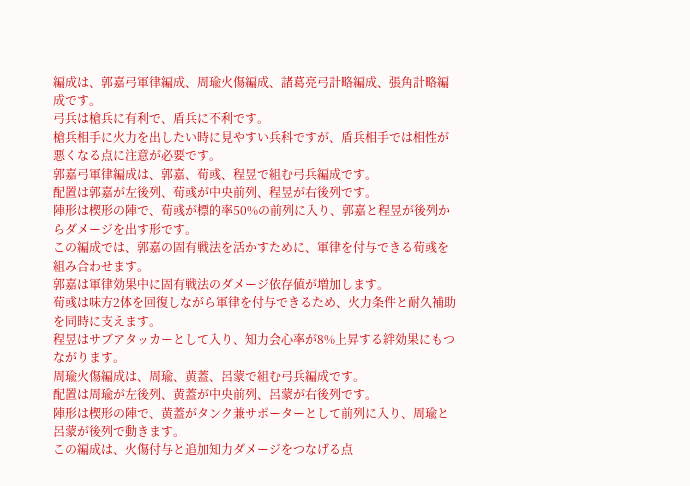編成は、郭嘉弓軍律編成、周瑜火傷編成、諸葛亮弓計略編成、張角計略編成です。
弓兵は槍兵に有利で、盾兵に不利です。
槍兵相手に火力を出したい時に見やすい兵科ですが、盾兵相手では相性が悪くなる点に注意が必要です。
郭嘉弓軍律編成は、郭嘉、荀彧、程昱で組む弓兵編成です。
配置は郭嘉が左後列、荀彧が中央前列、程昱が右後列です。
陣形は楔形の陣で、荀彧が標的率50%の前列に入り、郭嘉と程昱が後列からダメージを出す形です。
この編成では、郭嘉の固有戦法を活かすために、軍律を付与できる荀彧を組み合わせます。
郭嘉は軍律効果中に固有戦法のダメージ依存値が増加します。
荀彧は味方2体を回復しながら軍律を付与できるため、火力条件と耐久補助を同時に支えます。
程昱はサブアタッカーとして入り、知力会心率が8%上昇する絆効果にもつながります。
周瑜火傷編成は、周瑜、黄蓋、呂蒙で組む弓兵編成です。
配置は周瑜が左後列、黄蓋が中央前列、呂蒙が右後列です。
陣形は楔形の陣で、黄蓋がタンク兼サポーターとして前列に入り、周瑜と呂蒙が後列で動きます。
この編成は、火傷付与と追加知力ダメージをつなげる点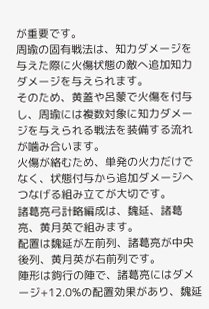が重要です。
周瑜の固有戦法は、知力ダメージを与えた際に火傷状態の敵へ追加知力ダメージを与えられます。
そのため、黄蓋や呂蒙で火傷を付与し、周瑜には複数対象に知力ダメージを与えられる戦法を装備する流れが噛み合います。
火傷が絡むため、単発の火力だけでなく、状態付与から追加ダメージへつなげる組み立てが大切です。
諸葛亮弓計略編成は、魏延、諸葛亮、黄月英で組みます。
配置は魏延が左前列、諸葛亮が中央後列、黄月英が右前列です。
陣形は鉤行の陣で、諸葛亮にはダメージ+12.0%の配置効果があり、魏延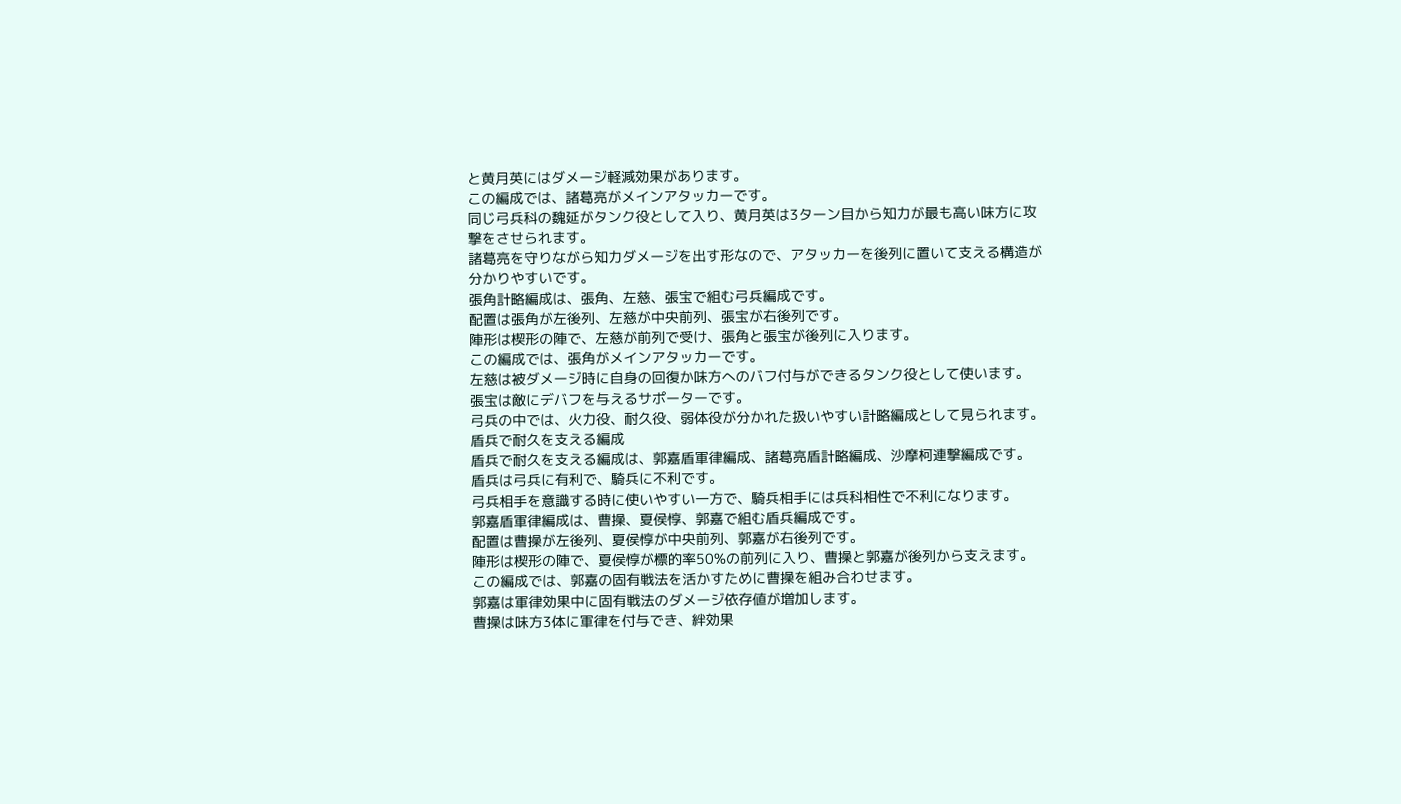と黄月英にはダメージ軽減効果があります。
この編成では、諸葛亮がメインアタッカーです。
同じ弓兵科の魏延がタンク役として入り、黄月英は3ターン目から知力が最も高い味方に攻撃をさせられます。
諸葛亮を守りながら知力ダメージを出す形なので、アタッカーを後列に置いて支える構造が分かりやすいです。
張角計略編成は、張角、左慈、張宝で組む弓兵編成です。
配置は張角が左後列、左慈が中央前列、張宝が右後列です。
陣形は楔形の陣で、左慈が前列で受け、張角と張宝が後列に入ります。
この編成では、張角がメインアタッカーです。
左慈は被ダメージ時に自身の回復か味方へのバフ付与ができるタンク役として使います。
張宝は敵にデバフを与えるサポーターです。
弓兵の中では、火力役、耐久役、弱体役が分かれた扱いやすい計略編成として見られます。
盾兵で耐久を支える編成
盾兵で耐久を支える編成は、郭嘉盾軍律編成、諸葛亮盾計略編成、沙摩柯連撃編成です。
盾兵は弓兵に有利で、騎兵に不利です。
弓兵相手を意識する時に使いやすい一方で、騎兵相手には兵科相性で不利になります。
郭嘉盾軍律編成は、曹操、夏侯惇、郭嘉で組む盾兵編成です。
配置は曹操が左後列、夏侯惇が中央前列、郭嘉が右後列です。
陣形は楔形の陣で、夏侯惇が標的率50%の前列に入り、曹操と郭嘉が後列から支えます。
この編成では、郭嘉の固有戦法を活かすために曹操を組み合わせます。
郭嘉は軍律効果中に固有戦法のダメージ依存値が増加します。
曹操は味方3体に軍律を付与でき、絆効果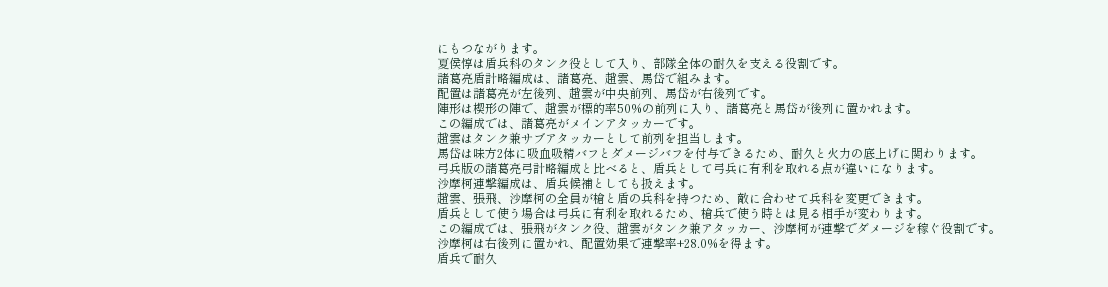にもつながります。
夏侯惇は盾兵科のタンク役として入り、部隊全体の耐久を支える役割です。
諸葛亮盾計略編成は、諸葛亮、趙雲、馬岱で組みます。
配置は諸葛亮が左後列、趙雲が中央前列、馬岱が右後列です。
陣形は楔形の陣で、趙雲が標的率50%の前列に入り、諸葛亮と馬岱が後列に置かれます。
この編成では、諸葛亮がメインアタッカーです。
趙雲はタンク兼サブアタッカーとして前列を担当します。
馬岱は味方2体に吸血吸精バフとダメージバフを付与できるため、耐久と火力の底上げに関わります。
弓兵版の諸葛亮弓計略編成と比べると、盾兵として弓兵に有利を取れる点が違いになります。
沙摩柯連撃編成は、盾兵候補としても扱えます。
趙雲、張飛、沙摩柯の全員が槍と盾の兵科を持つため、敵に合わせて兵科を変更できます。
盾兵として使う場合は弓兵に有利を取れるため、槍兵で使う時とは見る相手が変わります。
この編成では、張飛がタンク役、趙雲がタンク兼アタッカー、沙摩柯が連撃でダメージを稼ぐ役割です。
沙摩柯は右後列に置かれ、配置効果で連撃率+28.0%を得ます。
盾兵で耐久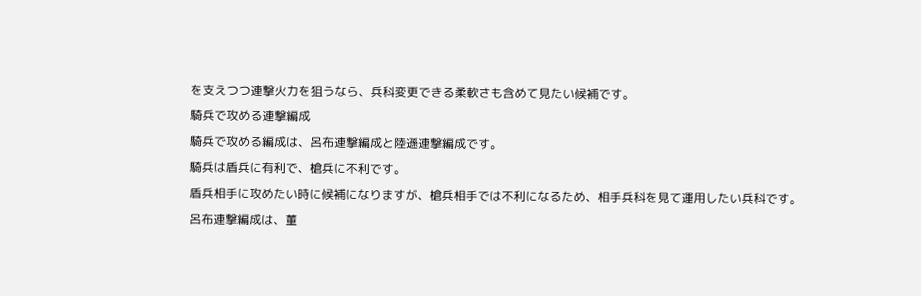を支えつつ連撃火力を狙うなら、兵科変更できる柔軟さも含めて見たい候補です。
騎兵で攻める連撃編成
騎兵で攻める編成は、呂布連撃編成と陸遜連撃編成です。
騎兵は盾兵に有利で、槍兵に不利です。
盾兵相手に攻めたい時に候補になりますが、槍兵相手では不利になるため、相手兵科を見て運用したい兵科です。
呂布連撃編成は、董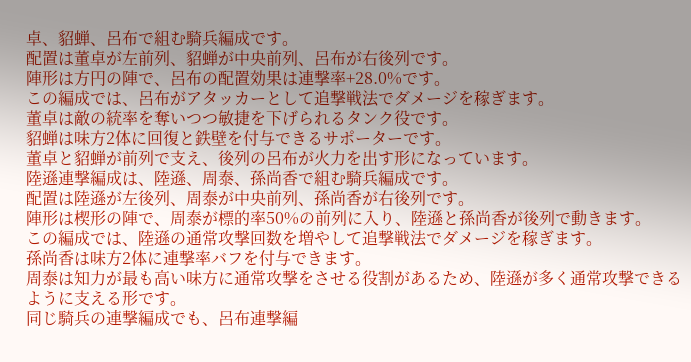卓、貂蝉、呂布で組む騎兵編成です。
配置は董卓が左前列、貂蝉が中央前列、呂布が右後列です。
陣形は方円の陣で、呂布の配置効果は連撃率+28.0%です。
この編成では、呂布がアタッカーとして追撃戦法でダメージを稼ぎます。
董卓は敵の統率を奪いつつ敏捷を下げられるタンク役です。
貂蝉は味方2体に回復と鉄壁を付与できるサポーターです。
董卓と貂蝉が前列で支え、後列の呂布が火力を出す形になっています。
陸遜連撃編成は、陸遜、周泰、孫尚香で組む騎兵編成です。
配置は陸遜が左後列、周泰が中央前列、孫尚香が右後列です。
陣形は楔形の陣で、周泰が標的率50%の前列に入り、陸遜と孫尚香が後列で動きます。
この編成では、陸遜の通常攻撃回数を増やして追撃戦法でダメージを稼ぎます。
孫尚香は味方2体に連撃率バフを付与できます。
周泰は知力が最も高い味方に通常攻撃をさせる役割があるため、陸遜が多く通常攻撃できるように支える形です。
同じ騎兵の連撃編成でも、呂布連撃編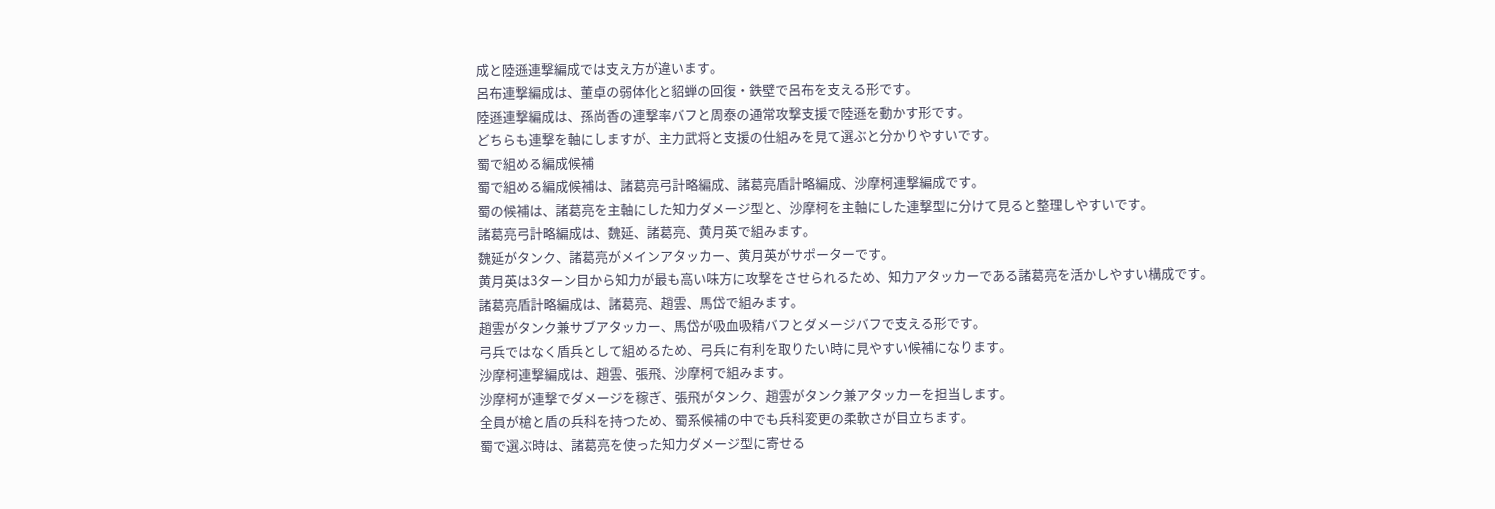成と陸遜連撃編成では支え方が違います。
呂布連撃編成は、董卓の弱体化と貂蝉の回復・鉄壁で呂布を支える形です。
陸遜連撃編成は、孫尚香の連撃率バフと周泰の通常攻撃支援で陸遜を動かす形です。
どちらも連撃を軸にしますが、主力武将と支援の仕組みを見て選ぶと分かりやすいです。
蜀で組める編成候補
蜀で組める編成候補は、諸葛亮弓計略編成、諸葛亮盾計略編成、沙摩柯連撃編成です。
蜀の候補は、諸葛亮を主軸にした知力ダメージ型と、沙摩柯を主軸にした連撃型に分けて見ると整理しやすいです。
諸葛亮弓計略編成は、魏延、諸葛亮、黄月英で組みます。
魏延がタンク、諸葛亮がメインアタッカー、黄月英がサポーターです。
黄月英は3ターン目から知力が最も高い味方に攻撃をさせられるため、知力アタッカーである諸葛亮を活かしやすい構成です。
諸葛亮盾計略編成は、諸葛亮、趙雲、馬岱で組みます。
趙雲がタンク兼サブアタッカー、馬岱が吸血吸精バフとダメージバフで支える形です。
弓兵ではなく盾兵として組めるため、弓兵に有利を取りたい時に見やすい候補になります。
沙摩柯連撃編成は、趙雲、張飛、沙摩柯で組みます。
沙摩柯が連撃でダメージを稼ぎ、張飛がタンク、趙雲がタンク兼アタッカーを担当します。
全員が槍と盾の兵科を持つため、蜀系候補の中でも兵科変更の柔軟さが目立ちます。
蜀で選ぶ時は、諸葛亮を使った知力ダメージ型に寄せる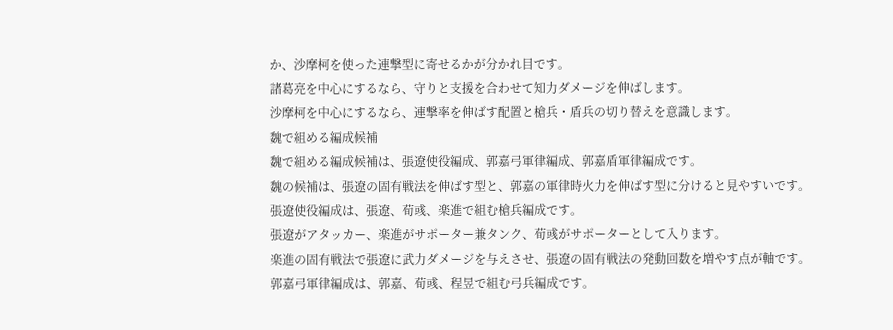か、沙摩柯を使った連撃型に寄せるかが分かれ目です。
諸葛亮を中心にするなら、守りと支援を合わせて知力ダメージを伸ばします。
沙摩柯を中心にするなら、連撃率を伸ばす配置と槍兵・盾兵の切り替えを意識します。
魏で組める編成候補
魏で組める編成候補は、張遼使役編成、郭嘉弓軍律編成、郭嘉盾軍律編成です。
魏の候補は、張遼の固有戦法を伸ばす型と、郭嘉の軍律時火力を伸ばす型に分けると見やすいです。
張遼使役編成は、張遼、荀彧、楽進で組む槍兵編成です。
張遼がアタッカー、楽進がサポーター兼タンク、荀彧がサポーターとして入ります。
楽進の固有戦法で張遼に武力ダメージを与えさせ、張遼の固有戦法の発動回数を増やす点が軸です。
郭嘉弓軍律編成は、郭嘉、荀彧、程昱で組む弓兵編成です。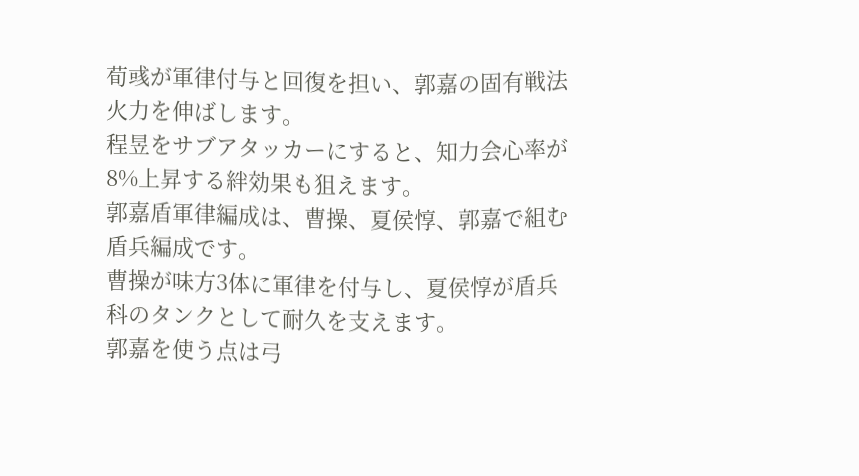荀彧が軍律付与と回復を担い、郭嘉の固有戦法火力を伸ばします。
程昱をサブアタッカーにすると、知力会心率が8%上昇する絆効果も狙えます。
郭嘉盾軍律編成は、曹操、夏侯惇、郭嘉で組む盾兵編成です。
曹操が味方3体に軍律を付与し、夏侯惇が盾兵科のタンクとして耐久を支えます。
郭嘉を使う点は弓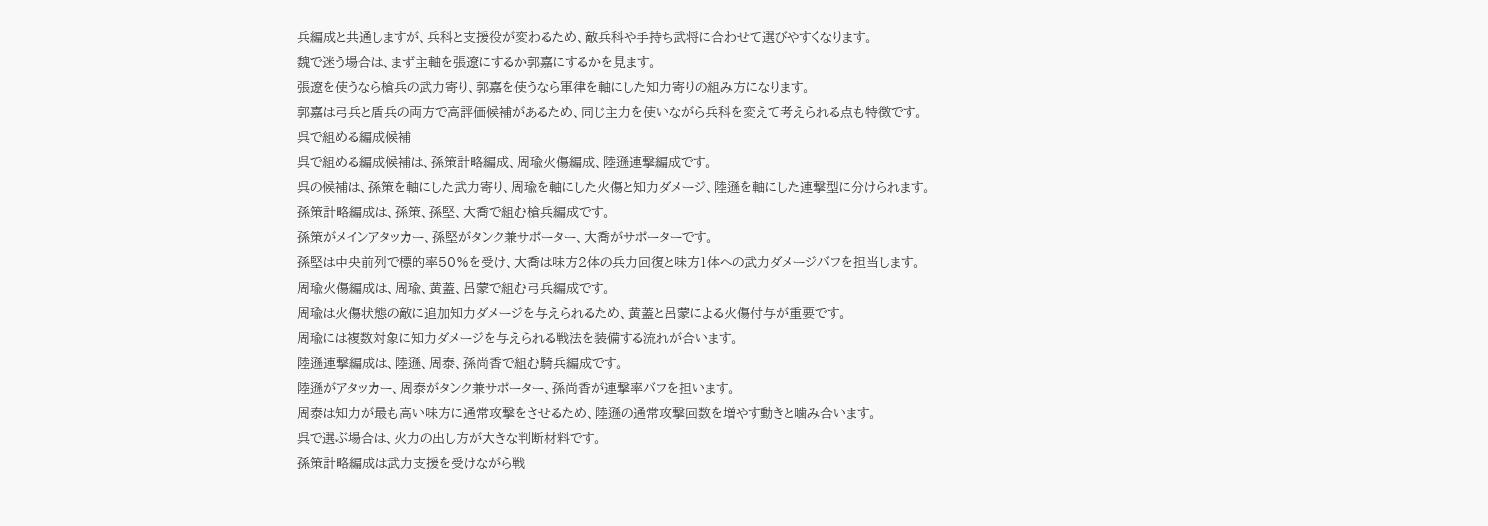兵編成と共通しますが、兵科と支援役が変わるため、敵兵科や手持ち武将に合わせて選びやすくなります。
魏で迷う場合は、まず主軸を張遼にするか郭嘉にするかを見ます。
張遼を使うなら槍兵の武力寄り、郭嘉を使うなら軍律を軸にした知力寄りの組み方になります。
郭嘉は弓兵と盾兵の両方で高評価候補があるため、同じ主力を使いながら兵科を変えて考えられる点も特徴です。
呉で組める編成候補
呉で組める編成候補は、孫策計略編成、周瑜火傷編成、陸遜連撃編成です。
呉の候補は、孫策を軸にした武力寄り、周瑜を軸にした火傷と知力ダメージ、陸遜を軸にした連撃型に分けられます。
孫策計略編成は、孫策、孫堅、大喬で組む槍兵編成です。
孫策がメインアタッカー、孫堅がタンク兼サポーター、大喬がサポーターです。
孫堅は中央前列で標的率50%を受け、大喬は味方2体の兵力回復と味方1体への武力ダメージバフを担当します。
周瑜火傷編成は、周瑜、黄蓋、呂蒙で組む弓兵編成です。
周瑜は火傷状態の敵に追加知力ダメージを与えられるため、黄蓋と呂蒙による火傷付与が重要です。
周瑜には複数対象に知力ダメージを与えられる戦法を装備する流れが合います。
陸遜連撃編成は、陸遜、周泰、孫尚香で組む騎兵編成です。
陸遜がアタッカー、周泰がタンク兼サポーター、孫尚香が連撃率バフを担います。
周泰は知力が最も高い味方に通常攻撃をさせるため、陸遜の通常攻撃回数を増やす動きと噛み合います。
呉で選ぶ場合は、火力の出し方が大きな判断材料です。
孫策計略編成は武力支援を受けながら戦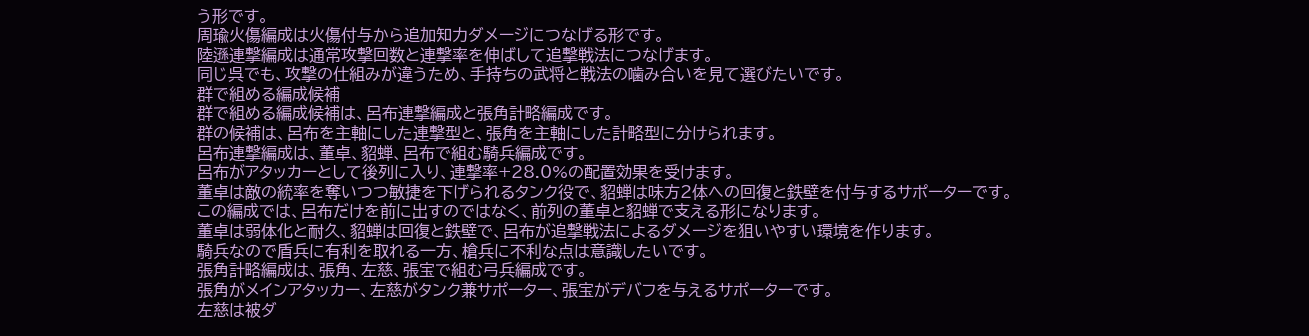う形です。
周瑜火傷編成は火傷付与から追加知力ダメージにつなげる形です。
陸遜連撃編成は通常攻撃回数と連撃率を伸ばして追撃戦法につなげます。
同じ呉でも、攻撃の仕組みが違うため、手持ちの武将と戦法の噛み合いを見て選びたいです。
群で組める編成候補
群で組める編成候補は、呂布連撃編成と張角計略編成です。
群の候補は、呂布を主軸にした連撃型と、張角を主軸にした計略型に分けられます。
呂布連撃編成は、董卓、貂蝉、呂布で組む騎兵編成です。
呂布がアタッカーとして後列に入り、連撃率+28.0%の配置効果を受けます。
董卓は敵の統率を奪いつつ敏捷を下げられるタンク役で、貂蝉は味方2体への回復と鉄壁を付与するサポーターです。
この編成では、呂布だけを前に出すのではなく、前列の董卓と貂蝉で支える形になります。
董卓は弱体化と耐久、貂蝉は回復と鉄壁で、呂布が追撃戦法によるダメージを狙いやすい環境を作ります。
騎兵なので盾兵に有利を取れる一方、槍兵に不利な点は意識したいです。
張角計略編成は、張角、左慈、張宝で組む弓兵編成です。
張角がメインアタッカー、左慈がタンク兼サポーター、張宝がデバフを与えるサポーターです。
左慈は被ダ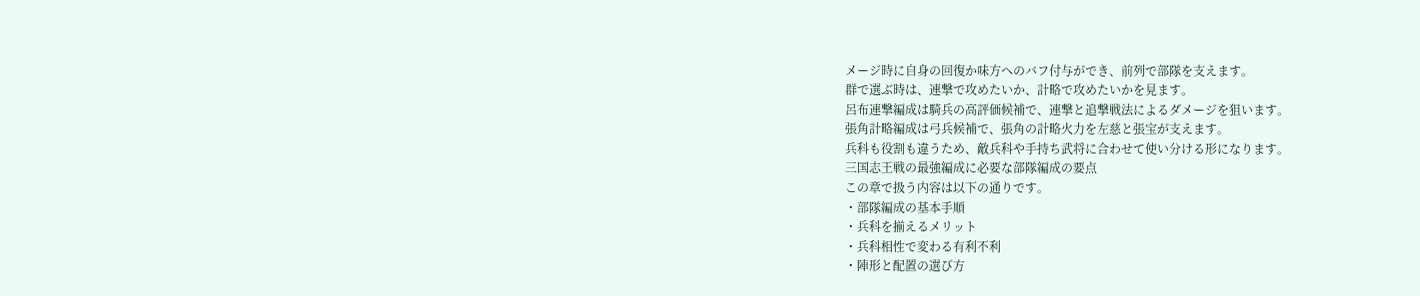メージ時に自身の回復か味方へのバフ付与ができ、前列で部隊を支えます。
群で選ぶ時は、連撃で攻めたいか、計略で攻めたいかを見ます。
呂布連撃編成は騎兵の高評価候補で、連撃と追撃戦法によるダメージを狙います。
張角計略編成は弓兵候補で、張角の計略火力を左慈と張宝が支えます。
兵科も役割も違うため、敵兵科や手持ち武将に合わせて使い分ける形になります。
三国志王戦の最強編成に必要な部隊編成の要点
この章で扱う内容は以下の通りです。
・部隊編成の基本手順
・兵科を揃えるメリット
・兵科相性で変わる有利不利
・陣形と配置の選び方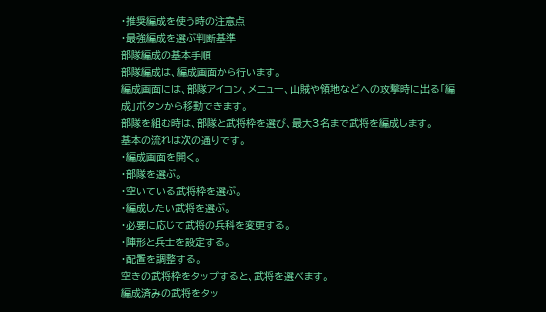・推奨編成を使う時の注意点
・最強編成を選ぶ判断基準
部隊編成の基本手順
部隊編成は、編成画面から行います。
編成画面には、部隊アイコン、メニュー、山賊や領地などへの攻撃時に出る「編成」ボタンから移動できます。
部隊を組む時は、部隊と武将枠を選び、最大3名まで武将を編成します。
基本の流れは次の通りです。
・編成画面を開く。
・部隊を選ぶ。
・空いている武将枠を選ぶ。
・編成したい武将を選ぶ。
・必要に応じて武将の兵科を変更する。
・陣形と兵士を設定する。
・配置を調整する。
空きの武将枠をタップすると、武将を選べます。
編成済みの武将をタッ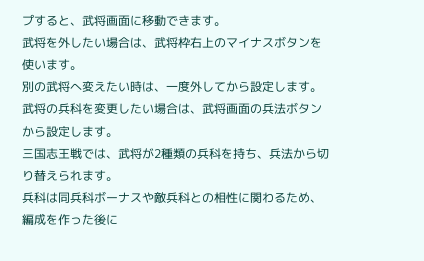プすると、武将画面に移動できます。
武将を外したい場合は、武将枠右上のマイナスボタンを使います。
別の武将へ変えたい時は、一度外してから設定します。
武将の兵科を変更したい場合は、武将画面の兵法ボタンから設定します。
三国志王戦では、武将が2種類の兵科を持ち、兵法から切り替えられます。
兵科は同兵科ボーナスや敵兵科との相性に関わるため、編成を作った後に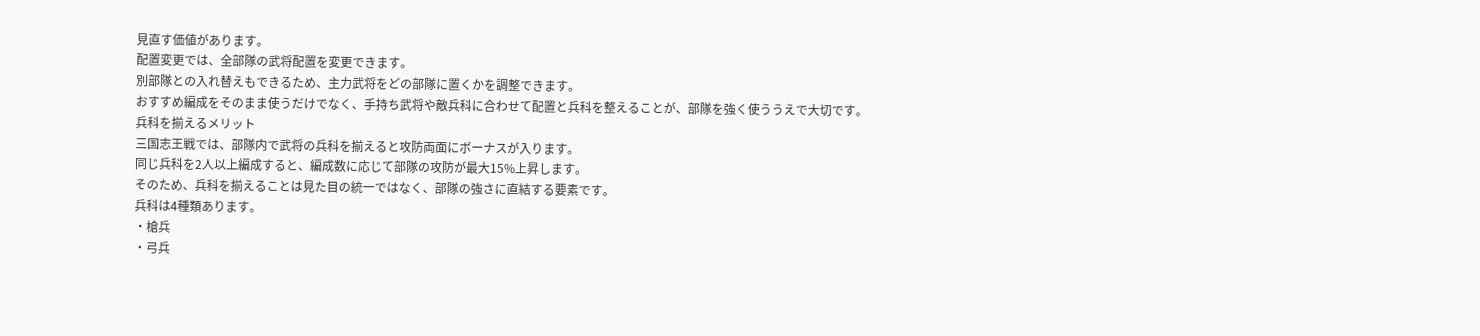見直す価値があります。
配置変更では、全部隊の武将配置を変更できます。
別部隊との入れ替えもできるため、主力武将をどの部隊に置くかを調整できます。
おすすめ編成をそのまま使うだけでなく、手持ち武将や敵兵科に合わせて配置と兵科を整えることが、部隊を強く使ううえで大切です。
兵科を揃えるメリット
三国志王戦では、部隊内で武将の兵科を揃えると攻防両面にボーナスが入ります。
同じ兵科を2人以上編成すると、編成数に応じて部隊の攻防が最大15%上昇します。
そのため、兵科を揃えることは見た目の統一ではなく、部隊の強さに直結する要素です。
兵科は4種類あります。
・槍兵
・弓兵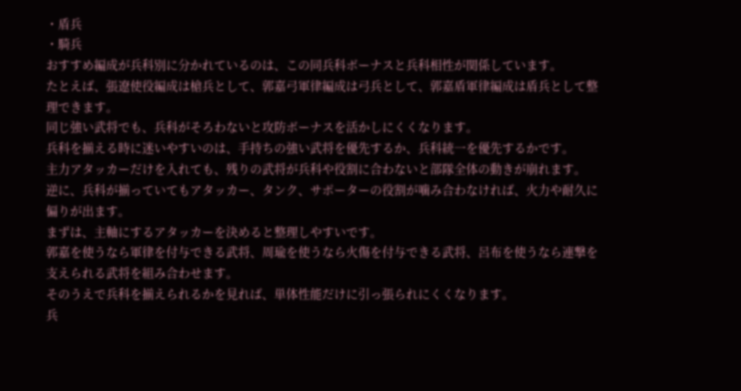・盾兵
・騎兵
おすすめ編成が兵科別に分かれているのは、この同兵科ボーナスと兵科相性が関係しています。
たとえば、張遼使役編成は槍兵として、郭嘉弓軍律編成は弓兵として、郭嘉盾軍律編成は盾兵として整理できます。
同じ強い武将でも、兵科がそろわないと攻防ボーナスを活かしにくくなります。
兵科を揃える時に迷いやすいのは、手持ちの強い武将を優先するか、兵科統一を優先するかです。
主力アタッカーだけを入れても、残りの武将が兵科や役割に合わないと部隊全体の動きが崩れます。
逆に、兵科が揃っていてもアタッカー、タンク、サポーターの役割が噛み合わなければ、火力や耐久に偏りが出ます。
まずは、主軸にするアタッカーを決めると整理しやすいです。
郭嘉を使うなら軍律を付与できる武将、周瑜を使うなら火傷を付与できる武将、呂布を使うなら連撃を支えられる武将を組み合わせます。
そのうえで兵科を揃えられるかを見れば、単体性能だけに引っ張られにくくなります。
兵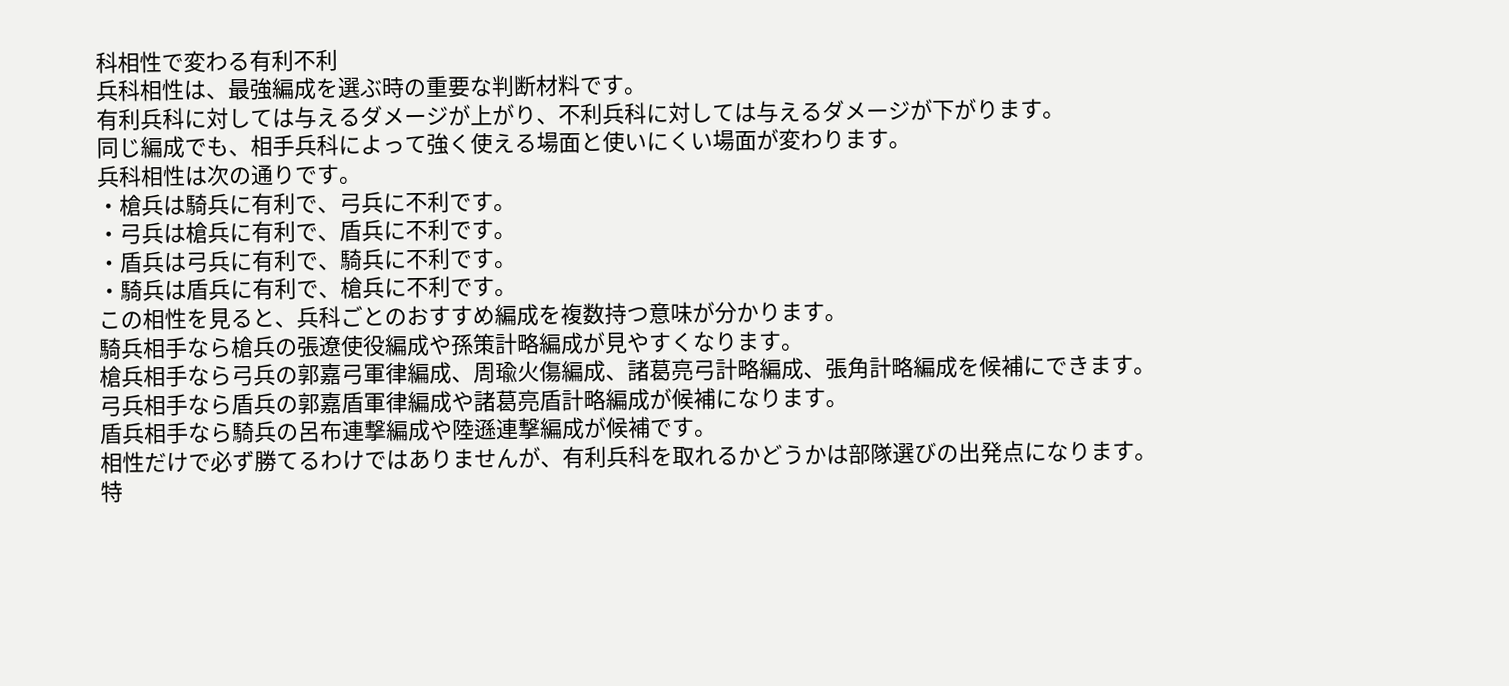科相性で変わる有利不利
兵科相性は、最強編成を選ぶ時の重要な判断材料です。
有利兵科に対しては与えるダメージが上がり、不利兵科に対しては与えるダメージが下がります。
同じ編成でも、相手兵科によって強く使える場面と使いにくい場面が変わります。
兵科相性は次の通りです。
・槍兵は騎兵に有利で、弓兵に不利です。
・弓兵は槍兵に有利で、盾兵に不利です。
・盾兵は弓兵に有利で、騎兵に不利です。
・騎兵は盾兵に有利で、槍兵に不利です。
この相性を見ると、兵科ごとのおすすめ編成を複数持つ意味が分かります。
騎兵相手なら槍兵の張遼使役編成や孫策計略編成が見やすくなります。
槍兵相手なら弓兵の郭嘉弓軍律編成、周瑜火傷編成、諸葛亮弓計略編成、張角計略編成を候補にできます。
弓兵相手なら盾兵の郭嘉盾軍律編成や諸葛亮盾計略編成が候補になります。
盾兵相手なら騎兵の呂布連撃編成や陸遜連撃編成が候補です。
相性だけで必ず勝てるわけではありませんが、有利兵科を取れるかどうかは部隊選びの出発点になります。
特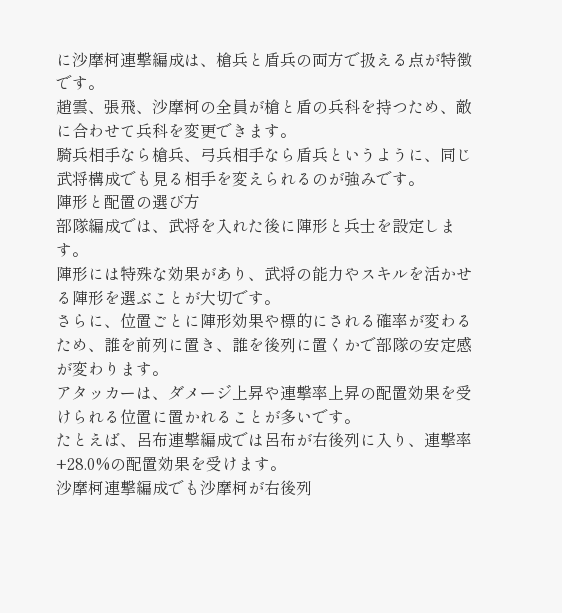に沙摩柯連撃編成は、槍兵と盾兵の両方で扱える点が特徴です。
趙雲、張飛、沙摩柯の全員が槍と盾の兵科を持つため、敵に合わせて兵科を変更できます。
騎兵相手なら槍兵、弓兵相手なら盾兵というように、同じ武将構成でも見る相手を変えられるのが強みです。
陣形と配置の選び方
部隊編成では、武将を入れた後に陣形と兵士を設定します。
陣形には特殊な効果があり、武将の能力やスキルを活かせる陣形を選ぶことが大切です。
さらに、位置ごとに陣形効果や標的にされる確率が変わるため、誰を前列に置き、誰を後列に置くかで部隊の安定感が変わります。
アタッカーは、ダメージ上昇や連撃率上昇の配置効果を受けられる位置に置かれることが多いです。
たとえば、呂布連撃編成では呂布が右後列に入り、連撃率+28.0%の配置効果を受けます。
沙摩柯連撃編成でも沙摩柯が右後列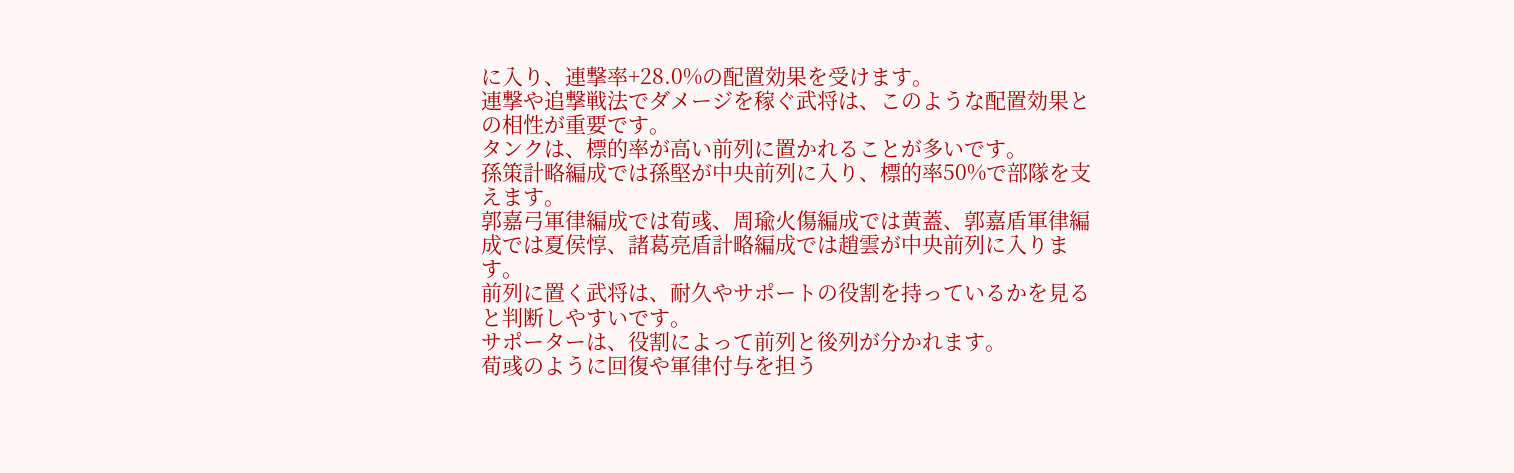に入り、連撃率+28.0%の配置効果を受けます。
連撃や追撃戦法でダメージを稼ぐ武将は、このような配置効果との相性が重要です。
タンクは、標的率が高い前列に置かれることが多いです。
孫策計略編成では孫堅が中央前列に入り、標的率50%で部隊を支えます。
郭嘉弓軍律編成では荀彧、周瑜火傷編成では黄蓋、郭嘉盾軍律編成では夏侯惇、諸葛亮盾計略編成では趙雲が中央前列に入ります。
前列に置く武将は、耐久やサポートの役割を持っているかを見ると判断しやすいです。
サポーターは、役割によって前列と後列が分かれます。
荀彧のように回復や軍律付与を担う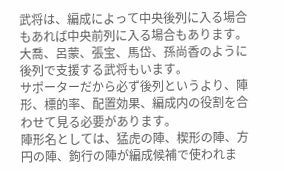武将は、編成によって中央後列に入る場合もあれば中央前列に入る場合もあります。
大喬、呂蒙、張宝、馬岱、孫尚香のように後列で支援する武将もいます。
サポーターだから必ず後列というより、陣形、標的率、配置効果、編成内の役割を合わせて見る必要があります。
陣形名としては、猛虎の陣、楔形の陣、方円の陣、鉤行の陣が編成候補で使われま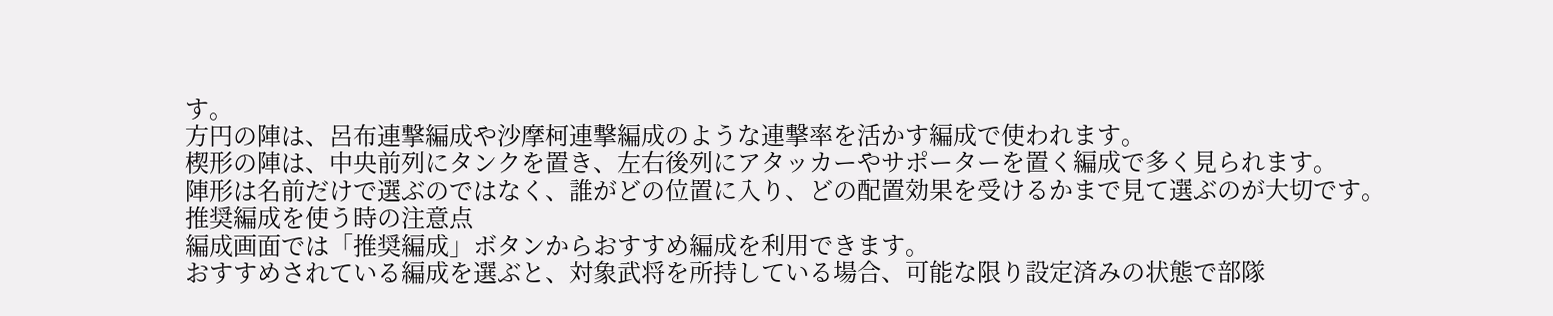す。
方円の陣は、呂布連撃編成や沙摩柯連撃編成のような連撃率を活かす編成で使われます。
楔形の陣は、中央前列にタンクを置き、左右後列にアタッカーやサポーターを置く編成で多く見られます。
陣形は名前だけで選ぶのではなく、誰がどの位置に入り、どの配置効果を受けるかまで見て選ぶのが大切です。
推奨編成を使う時の注意点
編成画面では「推奨編成」ボタンからおすすめ編成を利用できます。
おすすめされている編成を選ぶと、対象武将を所持している場合、可能な限り設定済みの状態で部隊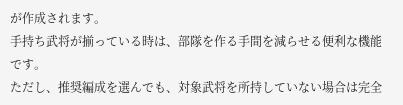が作成されます。
手持ち武将が揃っている時は、部隊を作る手間を減らせる便利な機能です。
ただし、推奨編成を選んでも、対象武将を所持していない場合は完全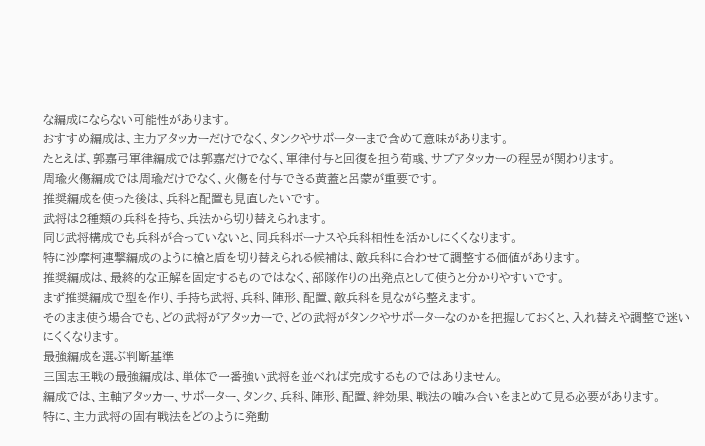な編成にならない可能性があります。
おすすめ編成は、主力アタッカーだけでなく、タンクやサポーターまで含めて意味があります。
たとえば、郭嘉弓軍律編成では郭嘉だけでなく、軍律付与と回復を担う荀彧、サブアタッカーの程昱が関わります。
周瑜火傷編成では周瑜だけでなく、火傷を付与できる黄蓋と呂蒙が重要です。
推奨編成を使った後は、兵科と配置も見直したいです。
武将は2種類の兵科を持ち、兵法から切り替えられます。
同じ武将構成でも兵科が合っていないと、同兵科ボーナスや兵科相性を活かしにくくなります。
特に沙摩柯連撃編成のように槍と盾を切り替えられる候補は、敵兵科に合わせて調整する価値があります。
推奨編成は、最終的な正解を固定するものではなく、部隊作りの出発点として使うと分かりやすいです。
まず推奨編成で型を作り、手持ち武将、兵科、陣形、配置、敵兵科を見ながら整えます。
そのまま使う場合でも、どの武将がアタッカーで、どの武将がタンクやサポーターなのかを把握しておくと、入れ替えや調整で迷いにくくなります。
最強編成を選ぶ判断基準
三国志王戦の最強編成は、単体で一番強い武将を並べれば完成するものではありません。
編成では、主軸アタッカー、サポーター、タンク、兵科、陣形、配置、絆効果、戦法の噛み合いをまとめて見る必要があります。
特に、主力武将の固有戦法をどのように発動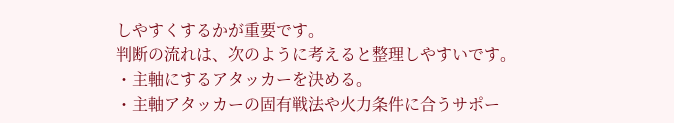しやすくするかが重要です。
判断の流れは、次のように考えると整理しやすいです。
・主軸にするアタッカーを決める。
・主軸アタッカーの固有戦法や火力条件に合うサポー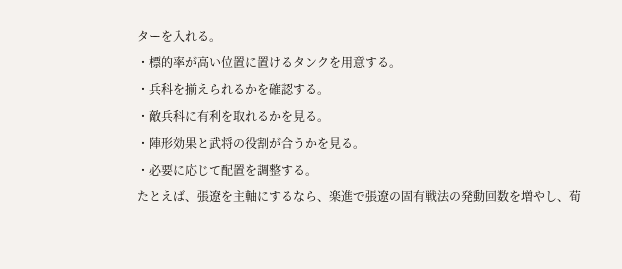ターを入れる。
・標的率が高い位置に置けるタンクを用意する。
・兵科を揃えられるかを確認する。
・敵兵科に有利を取れるかを見る。
・陣形効果と武将の役割が合うかを見る。
・必要に応じて配置を調整する。
たとえば、張遼を主軸にするなら、楽進で張遼の固有戦法の発動回数を増やし、荀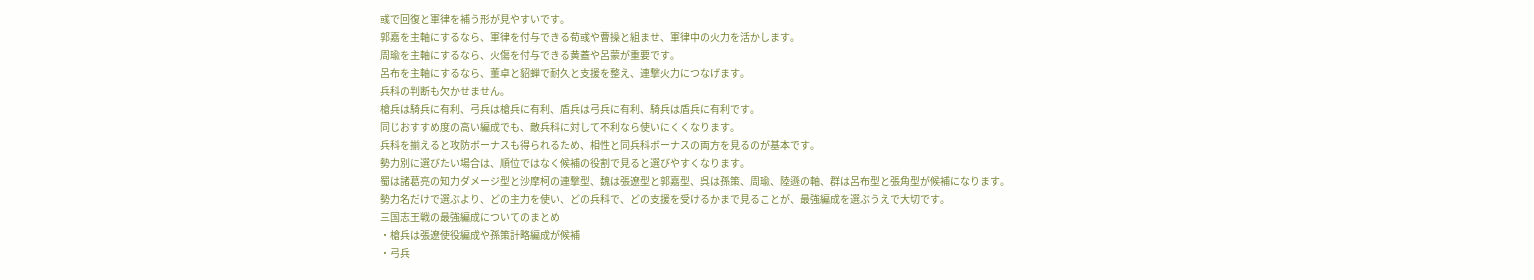彧で回復と軍律を補う形が見やすいです。
郭嘉を主軸にするなら、軍律を付与できる荀彧や曹操と組ませ、軍律中の火力を活かします。
周瑜を主軸にするなら、火傷を付与できる黄蓋や呂蒙が重要です。
呂布を主軸にするなら、董卓と貂蝉で耐久と支援を整え、連撃火力につなげます。
兵科の判断も欠かせません。
槍兵は騎兵に有利、弓兵は槍兵に有利、盾兵は弓兵に有利、騎兵は盾兵に有利です。
同じおすすめ度の高い編成でも、敵兵科に対して不利なら使いにくくなります。
兵科を揃えると攻防ボーナスも得られるため、相性と同兵科ボーナスの両方を見るのが基本です。
勢力別に選びたい場合は、順位ではなく候補の役割で見ると選びやすくなります。
蜀は諸葛亮の知力ダメージ型と沙摩柯の連撃型、魏は張遼型と郭嘉型、呉は孫策、周瑜、陸遜の軸、群は呂布型と張角型が候補になります。
勢力名だけで選ぶより、どの主力を使い、どの兵科で、どの支援を受けるかまで見ることが、最強編成を選ぶうえで大切です。
三国志王戦の最強編成についてのまとめ
・槍兵は張遼使役編成や孫策計略編成が候補
・弓兵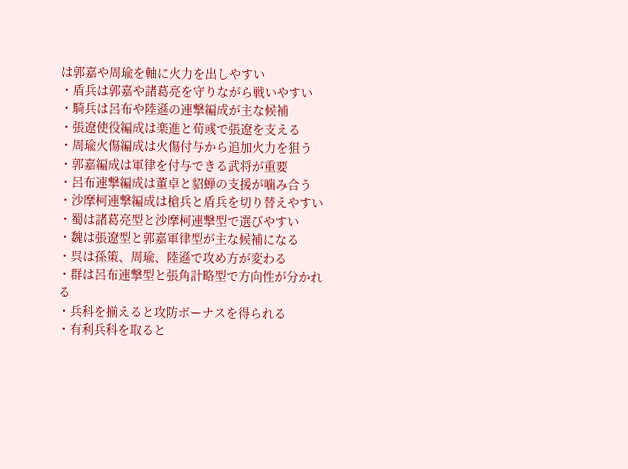は郭嘉や周瑜を軸に火力を出しやすい
・盾兵は郭嘉や諸葛亮を守りながら戦いやすい
・騎兵は呂布や陸遜の連撃編成が主な候補
・張遼使役編成は楽進と荀彧で張遼を支える
・周瑜火傷編成は火傷付与から追加火力を狙う
・郭嘉編成は軍律を付与できる武将が重要
・呂布連撃編成は董卓と貂蝉の支援が噛み合う
・沙摩柯連撃編成は槍兵と盾兵を切り替えやすい
・蜀は諸葛亮型と沙摩柯連撃型で選びやすい
・魏は張遼型と郭嘉軍律型が主な候補になる
・呉は孫策、周瑜、陸遜で攻め方が変わる
・群は呂布連撃型と張角計略型で方向性が分かれる
・兵科を揃えると攻防ボーナスを得られる
・有利兵科を取ると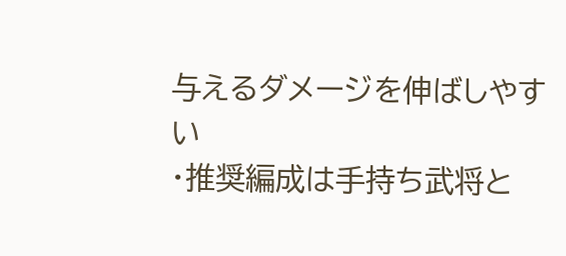与えるダメージを伸ばしやすい
・推奨編成は手持ち武将と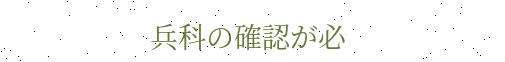兵科の確認が必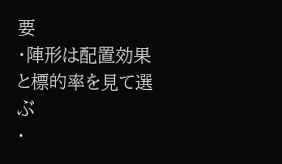要
・陣形は配置効果と標的率を見て選ぶ
・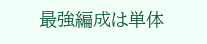最強編成は単体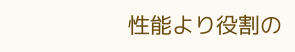性能より役割の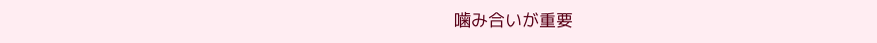噛み合いが重要